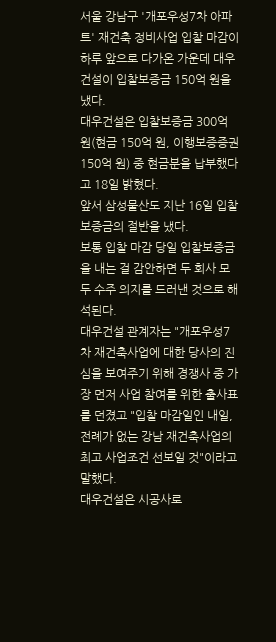서울 강남구 '개포우성7차 아파트' 재건축 정비사업 입찰 마감이 하루 앞으로 다가온 가운데 대우건설이 입찰보증금 150억 원을 냈다.
대우건설은 입찰보증금 300억 원(현금 150억 원, 이행보증증권 150억 원) 중 현금분을 납부했다고 18일 밝혔다.
앞서 삼성물산도 지난 16일 입찰보증금의 절반을 냈다.
보통 입찰 마감 당일 입찰보증금을 내는 걸 감안하면 두 회사 모두 수주 의지를 드러낸 것으로 해석된다.
대우건설 관계자는 "개포우성7차 재건축사업에 대한 당사의 진심을 보여주기 위해 경쟁사 중 가장 먼저 사업 참여를 위한 출사표를 던졌고 "입찰 마감일인 내일, 전례가 없는 강남 재건축사업의 최고 사업조건 선보일 것"이라고 말했다.
대우건설은 시공사로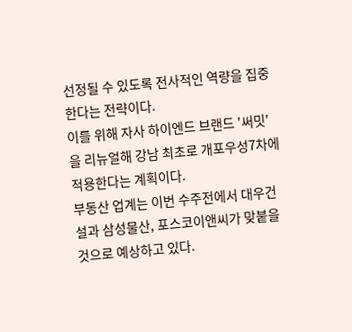선정될 수 있도록 전사적인 역량을 집중한다는 전략이다.
이를 위해 자사 하이엔드 브랜드 '써밋'을 리뉴얼해 강남 최초로 개포우성7차에 적용한다는 계획이다.
부동산 업계는 이번 수주전에서 대우건설과 삼성물산, 포스코이앤씨가 맞붙을 것으로 예상하고 있다.